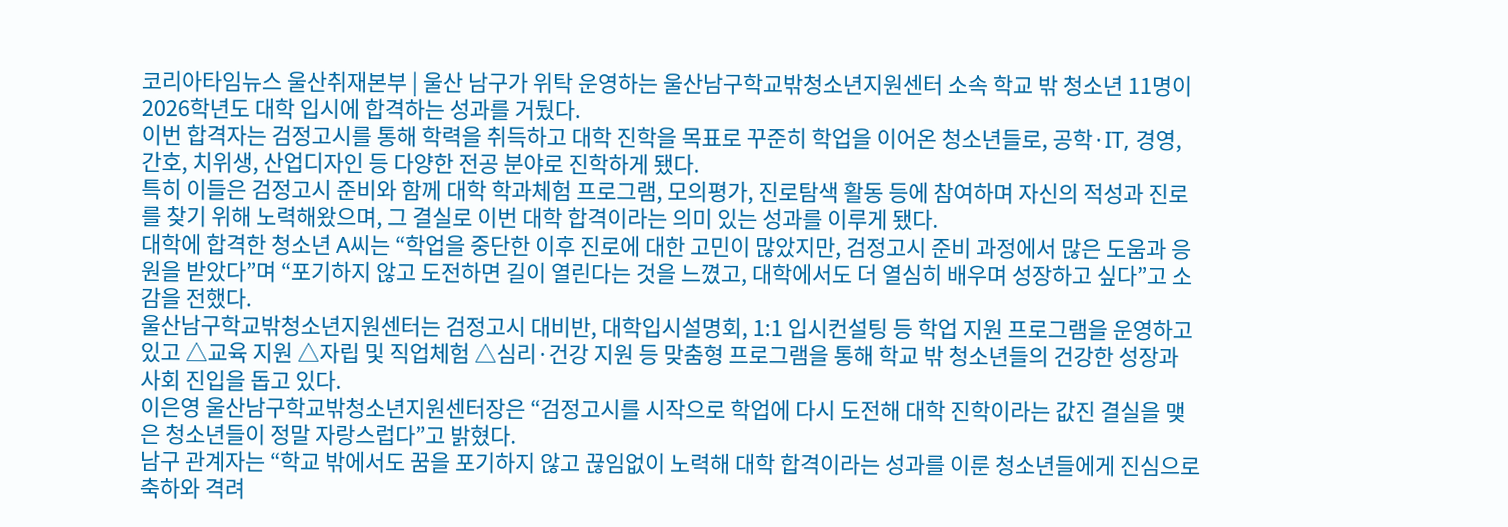코리아타임뉴스 울산취재본부 | 울산 남구가 위탁 운영하는 울산남구학교밖청소년지원센터 소속 학교 밖 청소년 11명이 2026학년도 대학 입시에 합격하는 성과를 거뒀다.
이번 합격자는 검정고시를 통해 학력을 취득하고 대학 진학을 목표로 꾸준히 학업을 이어온 청소년들로, 공학·IT, 경영, 간호, 치위생, 산업디자인 등 다양한 전공 분야로 진학하게 됐다.
특히 이들은 검정고시 준비와 함께 대학 학과체험 프로그램, 모의평가, 진로탐색 활동 등에 참여하며 자신의 적성과 진로를 찾기 위해 노력해왔으며, 그 결실로 이번 대학 합격이라는 의미 있는 성과를 이루게 됐다.
대학에 합격한 청소년 A씨는 “학업을 중단한 이후 진로에 대한 고민이 많았지만, 검정고시 준비 과정에서 많은 도움과 응원을 받았다”며 “포기하지 않고 도전하면 길이 열린다는 것을 느꼈고, 대학에서도 더 열심히 배우며 성장하고 싶다”고 소감을 전했다.
울산남구학교밖청소년지원센터는 검정고시 대비반, 대학입시설명회, 1:1 입시컨설팅 등 학업 지원 프로그램을 운영하고 있고 △교육 지원 △자립 및 직업체험 △심리·건강 지원 등 맞춤형 프로그램을 통해 학교 밖 청소년들의 건강한 성장과 사회 진입을 돕고 있다.
이은영 울산남구학교밖청소년지원센터장은 “검정고시를 시작으로 학업에 다시 도전해 대학 진학이라는 값진 결실을 맺은 청소년들이 정말 자랑스럽다”고 밝혔다.
남구 관계자는 “학교 밖에서도 꿈을 포기하지 않고 끊임없이 노력해 대학 합격이라는 성과를 이룬 청소년들에게 진심으로 축하와 격려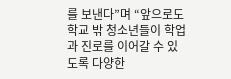를 보낸다”며 “앞으로도 학교 밖 청소년들이 학업과 진로를 이어갈 수 있도록 다양한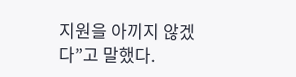지원을 아끼지 않겠다”고 말했다.